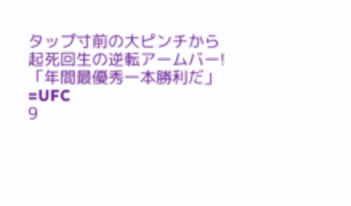タップ寸前の大ピンチから起死回生の逆転アームバー!「年間最優秀一本勝利だ」=UFC
9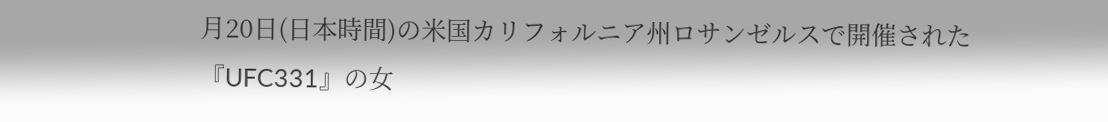月20日(日本時間)の米国カリフォルニア州ロサンゼルスで開催された『UFC331』の女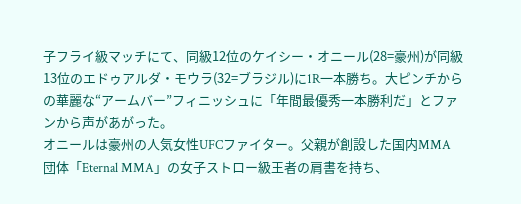子フライ級マッチにて、同級12位のケイシー・オニール(28=豪州)が同級13位のエドゥアルダ・モウラ(32=ブラジル)に1R一本勝ち。大ピンチからの華麗な“アームバー”フィニッシュに「年間最優秀一本勝利だ」とファンから声があがった。
オニールは豪州の人気女性UFCファイター。父親が創設した国内MMA団体「Eternal MMA」の女子ストロー級王者の肩書を持ち、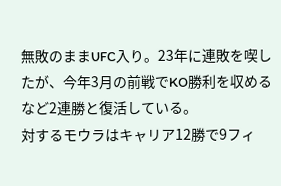無敗のままUFC入り。23年に連敗を喫したが、今年3月の前戦でKO勝利を収めるなど2連勝と復活している。
対するモウラはキャリア12勝で9フィ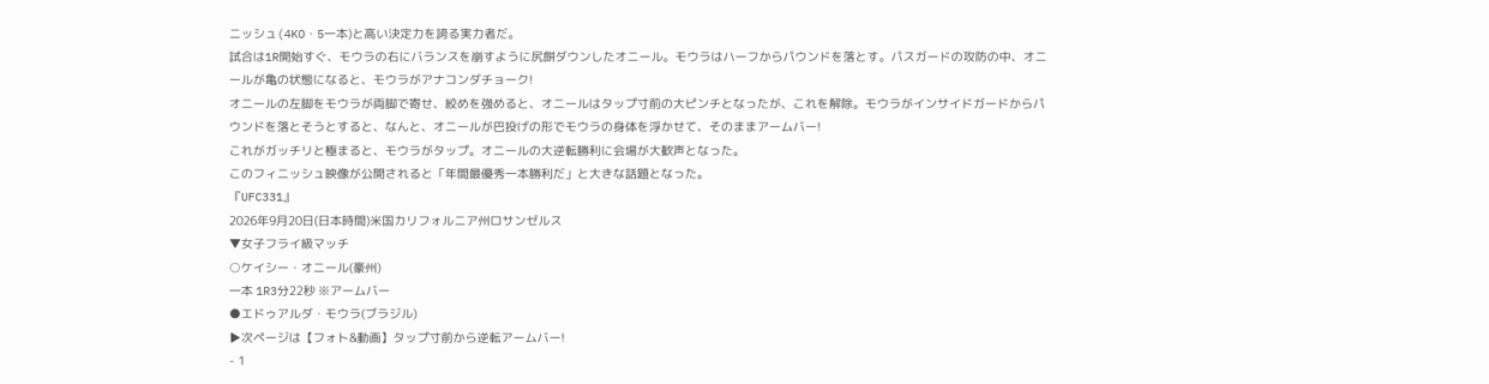ニッシュ(4KO・5一本)と高い決定力を誇る実力者だ。
試合は1R開始すぐ、モウラの右にバランスを崩すように尻餅ダウンしたオニール。モウラはハーフからパウンドを落とす。パスガードの攻防の中、オニールが亀の状態になると、モウラがアナコンダチョーク!
オニールの左脚をモウラが両脚で寄せ、絞めを強めると、オニールはタップ寸前の大ピンチとなったが、これを解除。モウラがインサイドガードからパウンドを落とそうとすると、なんと、オニールが巴投げの形でモウラの身体を浮かせて、そのままアームバー!
これがガッチリと極まると、モウラがタップ。オニールの大逆転勝利に会場が大歓声となった。
このフィニッシュ映像が公開されると「年間最優秀一本勝利だ」と大きな話題となった。
『UFC331』
2026年9月20日(日本時間)米国カリフォルニア州ロサンゼルス
▼女子フライ級マッチ
○ケイシー・オニール(豪州)
一本 1R3分22秒 ※アームバー
●エドゥアルダ・モウラ(ブラジル)
▶次ページは【フォト&動画】タップ寸前から逆転アームバー!
- 1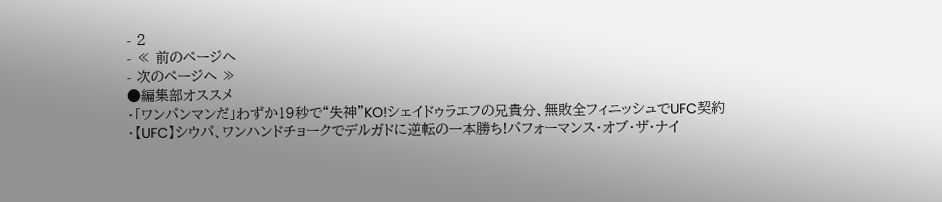- 2
- ≪ 前のページへ
- 次のページへ ≫
●編集部オススメ
・「ワンパンマンだ」わずか19秒で“失神”KO!シェイドゥラエフの兄貴分、無敗全フィニッシュでUFC契約
・【UFC】シウバ、ワンハンドチョークでデルガドに逆転の一本勝ち!パフォーマンス・オブ・ザ・ナイ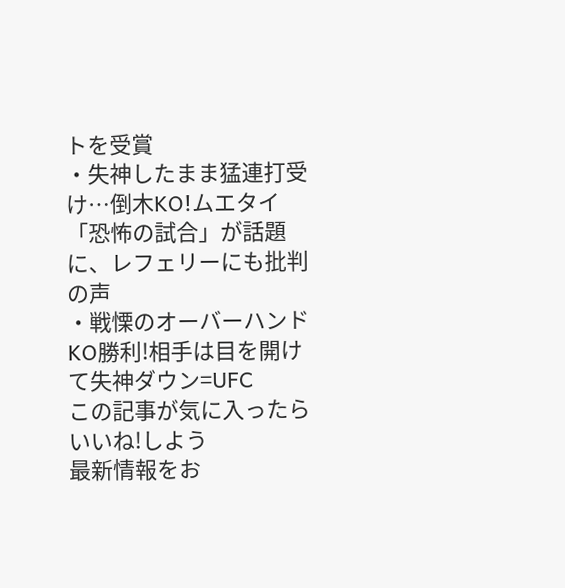トを受賞
・失神したまま猛連打受け…倒木KO!ムエタイ「恐怖の試合」が話題に、レフェリーにも批判の声
・戦慄のオーバーハンドKO勝利!相手は目を開けて失神ダウン=UFC
この記事が気に入ったら
いいね!しよう
最新情報をお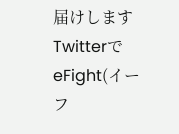届けします
TwitterでeFight(イーフ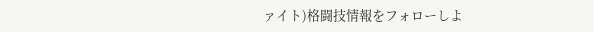ァイト)格闘技情報をフォローしよ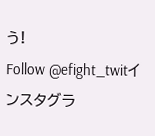う!
Follow @efight_twitインスタグラ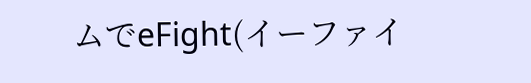ムでeFight(イーファイ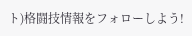ト)格闘技情報をフォローしよう!